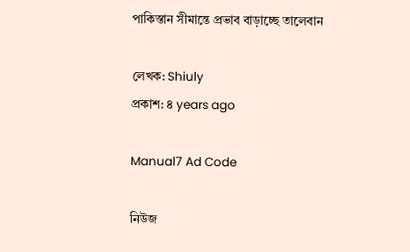পাকিস্তান সীমান্তে প্রভাব বাড়াচ্ছে তালেবান

লেখক: Shiuly
প্রকাশ: ৪ years ago

Manual7 Ad Code

নিউজ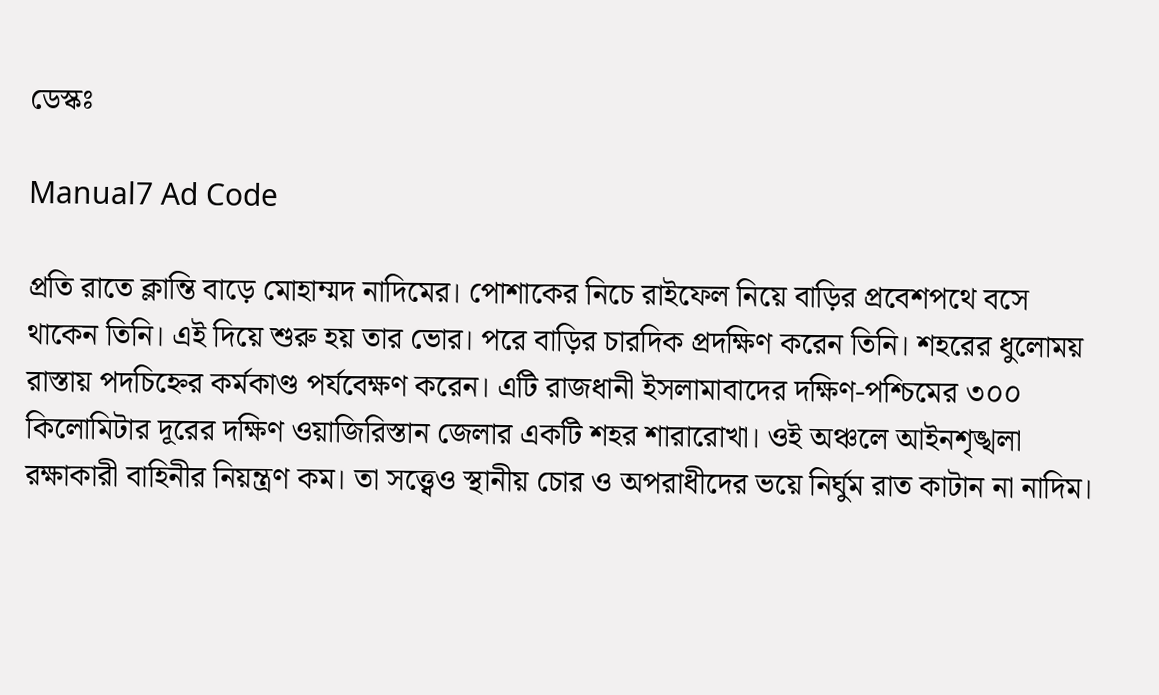ডেস্কঃ

Manual7 Ad Code

প্রতি রাতে ক্লান্তি বাড়ে মোহাম্মদ নাদিমের। পোশাকের নিচে রাইফেল নিয়ে বাড়ির প্রবেশপথে বসে থাকেন তিনি। এই দিয়ে শুরু হয় তার ভোর। পরে বাড়ির চারদিক প্রদক্ষিণ করেন তিনি। শহরের ধুলোময় রাস্তায় পদচিহ্নের কর্মকাণ্ড পর্যবেক্ষণ করেন। এটি রাজধানী ইসলামাবাদের দক্ষিণ-পশ্চিমের ৩০০ কিলোমিটার দূরের দক্ষিণ ওয়াজিরিস্তান জেলার একটি শহর শারারোখা। ওই অঞ্চলে আইনশৃঙ্খলা রক্ষাকারী বাহিনীর নিয়ন্ত্রণ কম। তা সত্ত্বেও স্থানীয় চোর ও অপরাধীদের ভয়ে নির্ঘুম রাত কাটান না নাদিম।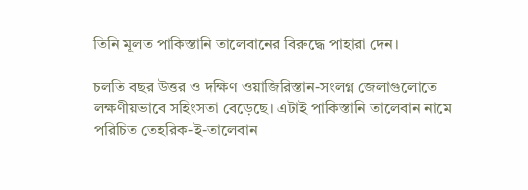তিনি মূলত পাকিস্তানি তালেবানের বিরুদ্ধে পাহারা দেন।

চলতি বছর উত্তর ও দক্ষিণ ওয়াজিরিস্তান-সংলগ্ন জেলাগুলোতে লক্ষণীয়ভাবে সহিংসতা বেড়েছে। এটাই পাকিস্তানি তালেবান নামে পরিচিত তেহরিক-ই-তালেবান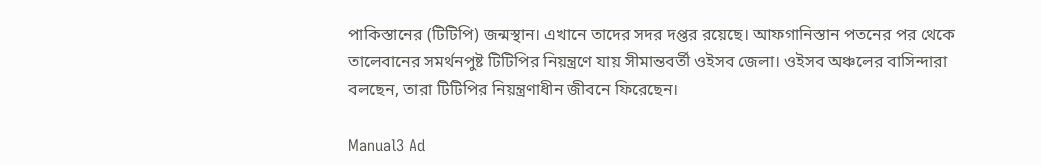পাকিস্তানের (টিটিপি) জন্মস্থান। এখানে তাদের সদর দপ্তর রয়েছে। আফগানিস্তান পতনের পর থেকে তালেবানের সমর্থনপুষ্ট টিটিপির নিয়ন্ত্রণে যায় সীমান্তবর্তী ওইসব জেলা। ওইসব অঞ্চলের বাসিন্দারা বলছেন, তারা টিটিপির নিয়ন্ত্রণাধীন জীবনে ফিরেছেন।

Manual3 Ad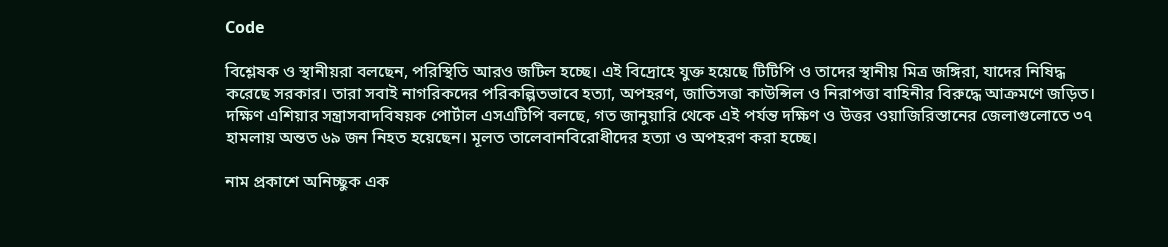Code

বিশ্লেষক ও স্থানীয়রা বলছেন, পরিস্থিতি আরও জটিল হচ্ছে। এই বিদ্রোহে যুক্ত হয়েছে টিটিপি ও তাদের স্থানীয় মিত্র জঙ্গিরা, যাদের নিষিদ্ধ করেছে সরকার। তারা সবাই নাগরিকদের পরিকল্পিতভাবে হত্যা, অপহরণ, জাতিসত্তা কাউন্সিল ও নিরাপত্তা বাহিনীর বিরুদ্ধে আক্রমণে জড়িত। দক্ষিণ এশিয়ার সন্ত্রাসবাদবিষয়ক পোর্টাল এসএটিপি বলছে, গত জানুয়ারি থেকে এই পর্যন্ত দক্ষিণ ও উত্তর ওয়াজিরিস্তানের জেলাগুলোতে ৩৭ হামলায় অন্তত ৬৯ জন নিহত হয়েছেন। মূলত তালেবানবিরোধীদের হত্যা ও অপহরণ করা হচ্ছে।

নাম প্রকাশে অনিচ্ছুক এক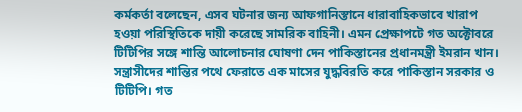কর্মকর্তা বলেছেন, এসব ঘটনার জন্য আফগানিস্তানে ধারাবাহিকভাবে খারাপ হওয়া পরিস্থিতিকে দায়ী করেছে সামরিক বাহিনী। এমন প্রেক্ষাপটে গত অক্টোবরে টিটিপির সঙ্গে শান্তি আলোচনার ঘোষণা দেন পাকিস্তানের প্রধানমন্ত্রী ইমরান খান। সন্ত্রাসীদের শান্তির পথে ফেরাতে এক মাসের যুদ্ধবিরতি করে পাকিস্তান সরকার ও টিটিপি। গত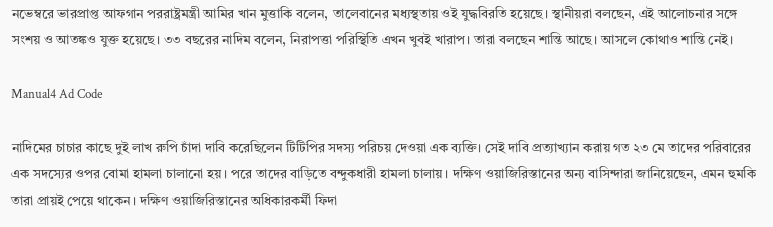নভেম্বরে ভারপ্রাপ্ত আফগান পররাষ্ট্রমন্ত্রী আমির খান মুত্তাকি বলেন, তালেবানের মধ্যস্থতায় ওই যুদ্ধবিরতি হয়েছে। স্থানীয়রা বলছেন, এই আলোচনার সঙ্গে সংশয় ও আতঙ্কও যুক্ত হয়েছে। ৩৩ বছরের নাদিম বলেন, নিরাপত্তা পরিস্থিতি এখন খুবই খারাপ। তারা বলছেন শান্তি আছে। আসলে কোথাও শান্তি নেই।

Manual4 Ad Code

নাদিমের চাচার কাছে দুই লাখ রুপি চাঁদা দাবি করেছিলেন টিটিপির সদস্য পরিচয় দেওয়া এক ব্যক্তি। সেই দাবি প্রত্যাখ্যান করায় গত ২৩ মে তাদের পরিবারের এক সদস্যের ওপর বোমা হামলা চালানো হয়। পরে তাদের বাড়িতে বন্দুকধারী হামলা চালায়। দক্ষিণ ওয়াজিরিস্তানের অন্য বাসিন্দারা জানিয়েছেন, এমন হুমকি তারা প্রায়ই পেয়ে থাকেন। দক্ষিণ ওয়াজিরিস্তানের অধিকারকর্মী ফিদা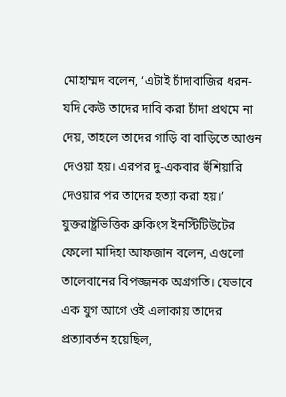মোহাম্মদ বলেন, ‘এটাই চাঁদাবাজির ধরন- যদি কেউ তাদের দাবি করা চাঁদা প্রথমে না দেয়, তাহলে তাদের গাড়ি বা বাড়িতে আগুন দেওয়া হয়। এরপর দু-একবার হুঁশিয়ারি দেওয়ার পর তাদের হত্যা করা হয়।’ যুক্তরাষ্ট্রভিত্তিক ব্রুকিংস ইনস্টিটিউটের ফেলো মাদিহা আফজান বলেন, এগুলো তালেবানের বিপজ্জনক অগ্রগতি। যেভাবে এক যুগ আগে ওই এলাকায় তাদের প্রত্যাবর্তন হয়েছিল,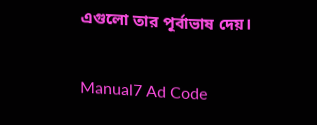এগুলো তার পূর্বাভাষ দেয়।

Manual7 Ad Code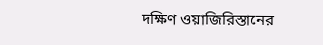দক্ষিণ ওয়াজিরিস্তানের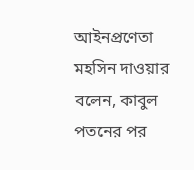আইনপ্রণেতা মহসিন দাওয়ার বলেন, কাবুল পতনের পর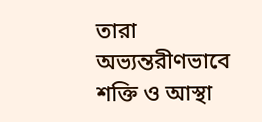তারা অভ্যন্তরীণভাবে শক্তি ও আস্থা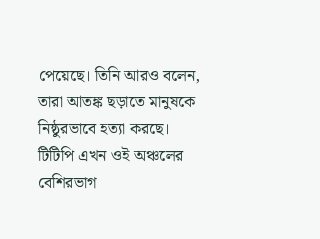পেয়েছে। তিনি আরও বলেন, তারা আতঙ্ক ছড়াতে মানুষকে নিষ্ঠুরভাবে হত্যা করছে। টিটিপি এখন ওই অঞ্চলের বেশিরভাগ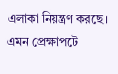এলাকা নিয়ন্ত্রণ করছে। এমন প্রেক্ষাপটে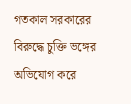গতকাল সরকারের বিরুদ্ধে চুক্তি ভঙ্গের অভিযোগ করে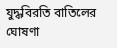যুদ্ধবিরতি বাতিলের ঘোষণা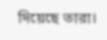দিয়েছে তারা।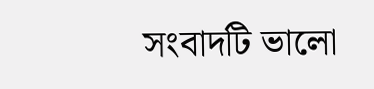সংবাদটি ভালো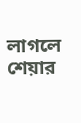লাগলে শেয়ার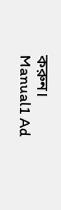করুন।
Manual1 Ad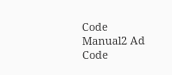Code
Manual2 Ad Code